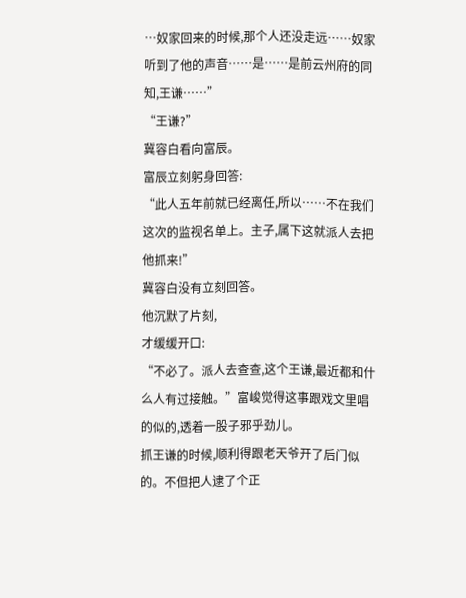…奴家回来的时候,那个人还没走远……奴家听到了他的声音……是……是前云州府的同知,王谦……”
“王谦?”
冀容白看向富辰。
富辰立刻躬身回答:
“此人五年前就已经离任,所以……不在我们这次的监视名单上。主子,属下这就派人去把他抓来!”
冀容白没有立刻回答。
他沉默了片刻,
才缓缓开口:
“不必了。派人去查查,这个王谦,最近都和什么人有过接触。”富峻觉得这事跟戏文里唱的似的,透着一股子邪乎劲儿。
抓王谦的时候,顺利得跟老天爷开了后门似的。不但把人逮了个正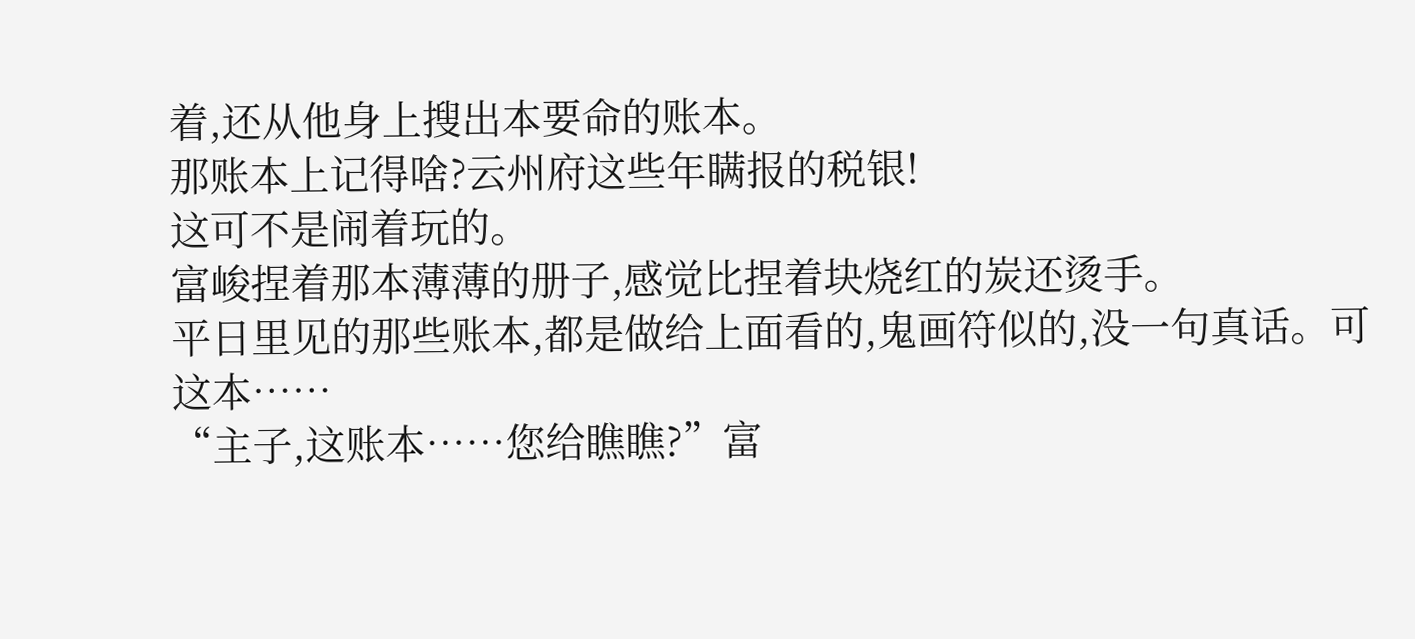着,还从他身上搜出本要命的账本。
那账本上记得啥?云州府这些年瞒报的税银!
这可不是闹着玩的。
富峻捏着那本薄薄的册子,感觉比捏着块烧红的炭还烫手。
平日里见的那些账本,都是做给上面看的,鬼画符似的,没一句真话。可这本……
“主子,这账本……您给瞧瞧?”富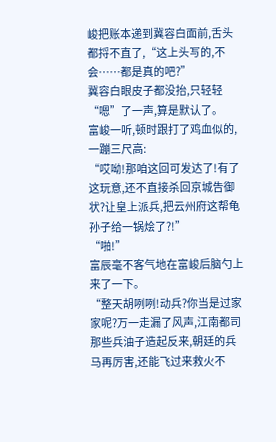峻把账本递到冀容白面前,舌头都捋不直了,“这上头写的,不会……都是真的吧?”
冀容白眼皮子都没抬,只轻轻“嗯”了一声,算是默认了。
富峻一听,顿时跟打了鸡血似的,一蹦三尺高:
“哎呦!那咱这回可发达了!有了这玩意,还不直接杀回京城告御状?让皇上派兵,把云州府这帮龟孙子给一锅烩了?!”
“啪!”
富辰毫不客气地在富峻后脑勺上来了一下。
“整天胡咧咧!动兵?你当是过家家呢?万一走漏了风声,江南都司那些兵油子造起反来,朝廷的兵马再厉害,还能飞过来救火不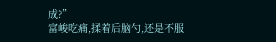成?”
富峻吃痛,揉着后脑勺,还是不服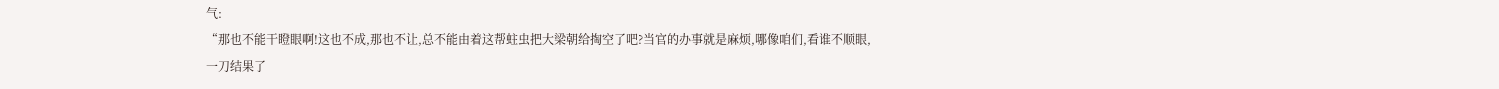气:
“那也不能干瞪眼啊!这也不成,那也不让,总不能由着这帮蛀虫把大梁朝给掏空了吧?当官的办事就是麻烦,哪像咱们,看谁不顺眼,一刀结果了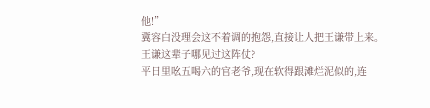他!”
冀容白没理会这不着调的抱怨,直接让人把王谦带上来。
王谦这辈子哪见过这阵仗?
平日里吆五喝六的官老爷,现在软得跟滩烂泥似的,连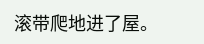滚带爬地进了屋。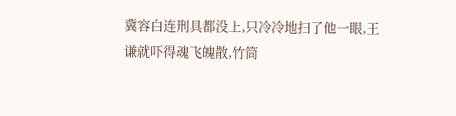冀容白连刑具都没上,只冷冷地扫了他一眼,王谦就吓得魂飞魄散,竹筒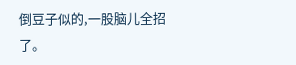倒豆子似的,一股脑儿全招了。